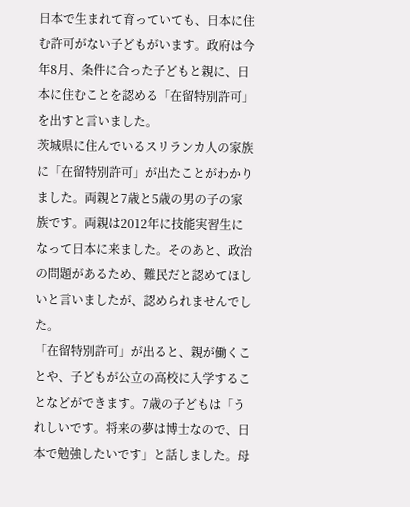日本で生まれて育っていても、日本に住む許可がない子どもがいます。政府は今年8月、条件に合った子どもと親に、日本に住むことを認める「在留特別許可」を出すと言いました。
茨城県に住んでいるスリランカ人の家族に「在留特別許可」が出たことがわかりました。両親と7歳と5歳の男の子の家族です。両親は2012年に技能実習生になって日本に来ました。そのあと、政治の問題があるため、難民だと認めてほしいと言いましたが、認められませんでした。
「在留特別許可」が出ると、親が働くことや、子どもが公立の高校に入学することなどができます。7歳の子どもは「うれしいです。将来の夢は博士なので、日本で勉強したいです」と話しました。母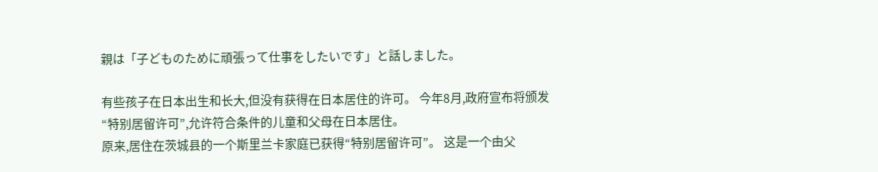親は「子どものために頑張って仕事をしたいです」と話しました。

有些孩子在日本出生和长大,但没有获得在日本居住的许可。 今年8月,政府宣布将颁发“特别居留许可”,允许符合条件的儿童和父母在日本居住。
原来,居住在茨城县的一个斯里兰卡家庭已获得“特别居留许可”。 这是一个由父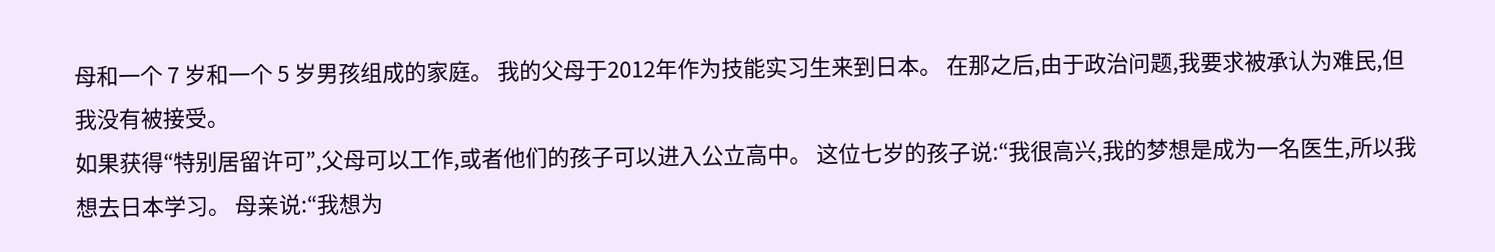母和一个 7 岁和一个 5 岁男孩组成的家庭。 我的父母于2012年作为技能实习生来到日本。 在那之后,由于政治问题,我要求被承认为难民,但我没有被接受。
如果获得“特别居留许可”,父母可以工作,或者他们的孩子可以进入公立高中。 这位七岁的孩子说:“我很高兴,我的梦想是成为一名医生,所以我想去日本学习。 母亲说:“我想为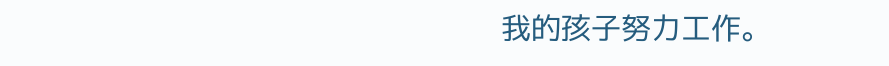我的孩子努力工作。